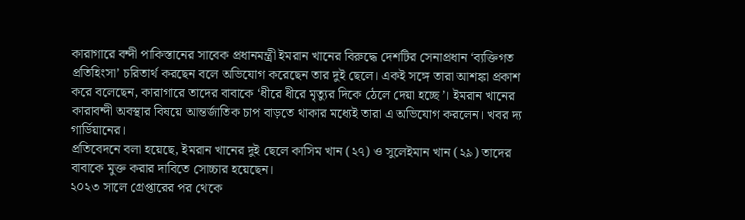কারাগারে বন্দী পাকিস্তানের সাবেক প্রধানমন্ত্রী ইমরান খানের বিরুদ্ধে দেশটির সেনাপ্রধান ‘ব্যক্তিগত প্রতিহিংসা’ চরিতার্থ করছেন বলে অভিযোগ করেছেন তার দুই ছেলে। একই সঙ্গে তারা আশঙ্কা প্রকাশ করে বলেছেন, কারাগারে তাদের বাবাকে ‘ধীরে ধীরে মৃত্যুর দিকে ঠেলে দেয়া হচ্ছে’। ইমরান খানের কারাবন্দী অবস্থার বিষয়ে আন্তর্জাতিক চাপ বাড়তে থাকার মধ্যেই তারা এ অভিযোগ করলেন। খবর দ্য গার্ডিয়ানের।
প্রতিবেদনে বলা হয়েছে, ইমরান খানের দুই ছেলে কাসিম খান (২৭) ও সুলেইমান খান (২৯) তাদের বাবাকে মুক্ত করার দাবিতে সোচ্চার হয়েছেন।
২০২৩ সালে গ্রেপ্তারের পর থেকে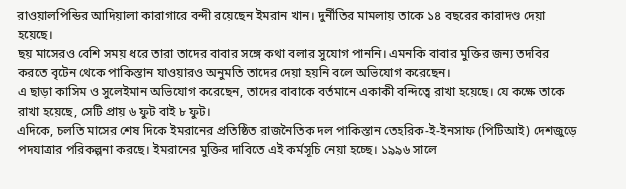রাওয়ালপিন্ডির আদিয়ালা কারাগারে বন্দী রয়েছেন ইমরান খান। দুর্নীতির মামলায় তাকে ১৪ বছরের কারাদণ্ড দেয়া হয়েছে।
ছয় মাসেরও বেশি সময় ধরে তারা তাদের বাবার সঙ্গে কথা বলার সুযোগ পাননি। এমনকি বাবার মুক্তির জন্য তদবির করতে বৃটেন থেকে পাকিস্তান যাওয়ারও অনুমতি তাদের দেয়া হয়নি বলে অভিযোগ করেছেন।
এ ছাড়া কাসিম ও সুলেইমান অভিযোগ করেছেন, তাদের বাবাকে বর্তমানে একাকী বন্দিত্বে রাখা হয়েছে। যে কক্ষে তাকে রাখা হয়েছে, সেটি প্রায় ৬ ফুট বাই ৮ ফুট।
এদিকে, চলতি মাসের শেষ দিকে ইমরানের প্রতিষ্ঠিত রাজনৈতিক দল পাকিস্তান তেহরিক-ই-ইনসাফ (পিটিআই) দেশজুড়ে পদযাত্রার পরিকল্পনা করছে। ইমরানের মুক্তির দাবিতে এই কর্মসূচি নেয়া হচ্ছে। ১৯৯৬ সালে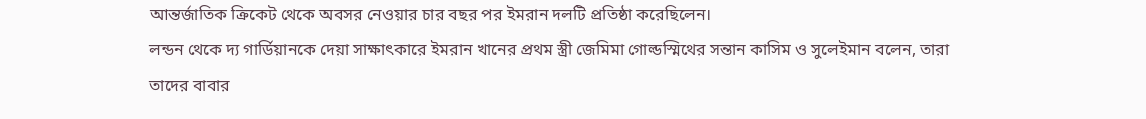আন্তর্জাতিক ক্রিকেট থেকে অবসর নেওয়ার চার বছর পর ইমরান দলটি প্রতিষ্ঠা করেছিলেন।
লন্ডন থেকে দ্য গার্ডিয়ানকে দেয়া সাক্ষাৎকারে ইমরান খানের প্রথম স্ত্রী জেমিমা গোল্ডস্মিথের সন্তান কাসিম ও সুলেইমান বলেন, তারা তাদের বাবার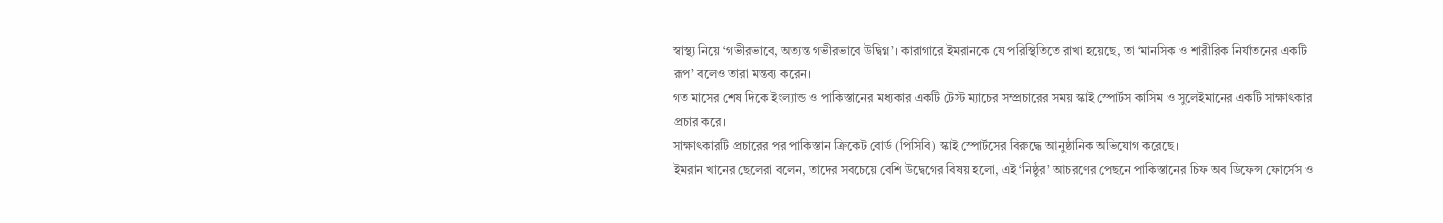স্বাস্থ্য নিয়ে ‘গভীরভাবে, অত্যন্ত গভীরভাবে উদ্বিগ্ন’। কারাগারে ইমরানকে যে পরিস্থিতিতে রাখা হয়েছে, তা ‘মানসিক ও শারীরিক নির্যাতনের একটি রূপ’ বলেও তারা মন্তব্য করেন।
গত মাসের শেষ দিকে ইংল্যান্ড ও পাকিস্তানের মধ্যকার একটি টেস্ট ম্যাচের সম্প্রচারের সময় স্কাই স্পোর্টস কাসিম ও সুলেইমানের একটি সাক্ষাৎকার প্রচার করে।
সাক্ষাৎকারটি প্রচারের পর পাকিস্তান ক্রিকেট বোর্ড (পিসিবি) স্কাই স্পোর্টসের বিরুদ্ধে আনুষ্ঠানিক অভিযোগ করেছে।
ইমরান খানের ছেলেরা বলেন, তাদের সবচেয়ে বেশি উদ্বেগের বিষয় হলো, এই ‘নিষ্ঠুর’ আচরণের পেছনে পাকিস্তানের চিফ অব ডিফেন্স ফোর্সেস ও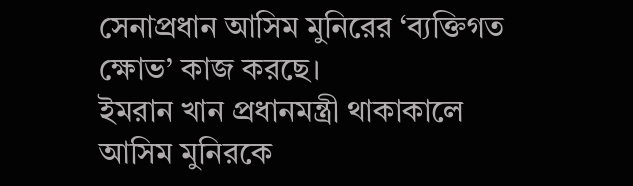সেনাপ্রধান আসিম মুনিরের ‘ব্যক্তিগত ক্ষোভ’ কাজ করছে।
ইমরান খান প্রধানমন্ত্রী থাকাকালে আসিম মুনিরকে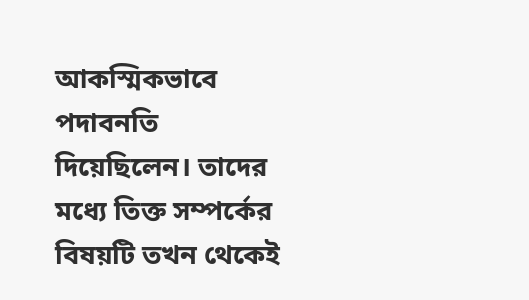আকস্মিকভাবে পদাবনতি দিয়েছিলেন। তাদের মধ্যে তিক্ত সম্পর্কের বিষয়টি তখন থেকেই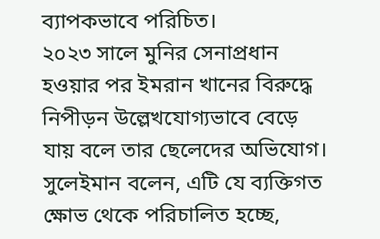ব্যাপকভাবে পরিচিত।
২০২৩ সালে মুনির সেনাপ্রধান হওয়ার পর ইমরান খানের বিরুদ্ধে নিপীড়ন উল্লেখযোগ্যভাবে বেড়ে যায় বলে তার ছেলেদের অভিযোগ।
সুলেইমান বলেন, এটি যে ব্যক্তিগত ক্ষোভ থেকে পরিচালিত হচ্ছে,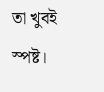তা খুবই স্পষ্ট।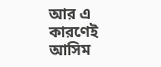আর এ কারণেই আসিম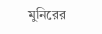মুনিরের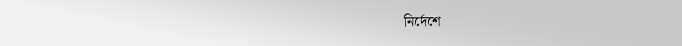নির্দেশে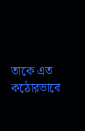তাকে এত কঠোরভাবে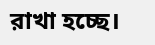রাখা হচ্ছে।